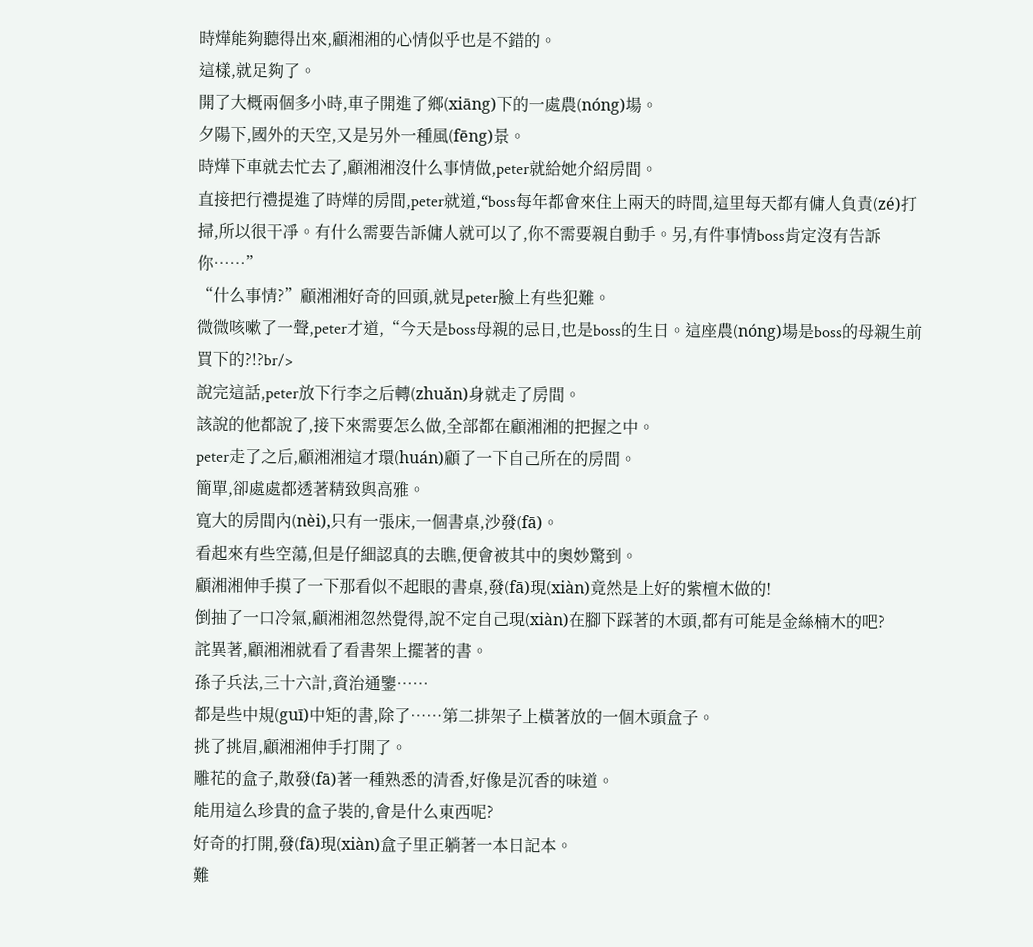時燁能夠聽得出來,顧湘湘的心情似乎也是不錯的。
這樣,就足夠了。
開了大概兩個多小時,車子開進了鄉(xiāng)下的一處農(nóng)場。
夕陽下,國外的天空,又是另外一種風(fēng)景。
時燁下車就去忙去了,顧湘湘沒什么事情做,peter就給她介紹房間。
直接把行禮提進了時燁的房間,peter就道,“boss每年都會來住上兩天的時間,這里每天都有傭人負責(zé)打掃,所以很干凈。有什么需要告訴傭人就可以了,你不需要親自動手。另,有件事情boss肯定沒有告訴你……”
“什么事情?”顧湘湘好奇的回頭,就見peter臉上有些犯難。
微微咳嗽了一聲,peter才道,“今天是boss母親的忌日,也是boss的生日。這座農(nóng)場是boss的母親生前買下的?!?br/>
說完這話,peter放下行李之后轉(zhuǎn)身就走了房間。
該說的他都說了,接下來需要怎么做,全部都在顧湘湘的把握之中。
peter走了之后,顧湘湘這才環(huán)顧了一下自己所在的房間。
簡單,卻處處都透著精致與高雅。
寬大的房間內(nèi),只有一張床,一個書桌,沙發(fā)。
看起來有些空蕩,但是仔細認真的去瞧,便會被其中的奧妙驚到。
顧湘湘伸手摸了一下那看似不起眼的書桌,發(fā)現(xiàn)竟然是上好的紫檀木做的!
倒抽了一口冷氣,顧湘湘忽然覺得,說不定自己現(xiàn)在腳下踩著的木頭,都有可能是金絲楠木的吧?
詫異著,顧湘湘就看了看書架上擺著的書。
孫子兵法,三十六計,資治通鑒……
都是些中規(guī)中矩的書,除了……第二排架子上橫著放的一個木頭盒子。
挑了挑眉,顧湘湘伸手打開了。
雕花的盒子,散發(fā)著一種熟悉的清香,好像是沉香的味道。
能用這么珍貴的盒子裝的,會是什么東西呢?
好奇的打開,發(fā)現(xiàn)盒子里正躺著一本日記本。
難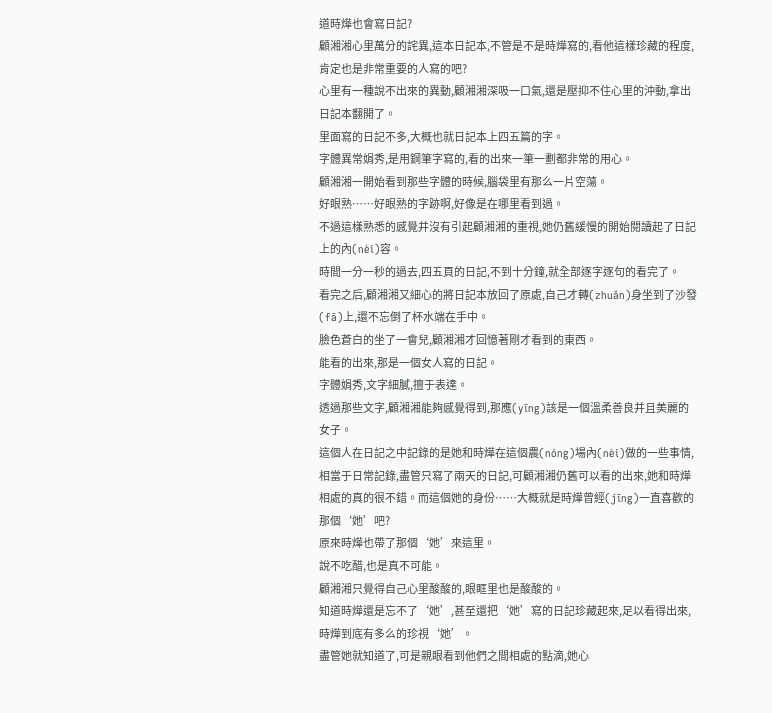道時燁也會寫日記?
顧湘湘心里萬分的詫異,這本日記本,不管是不是時燁寫的,看他這樣珍藏的程度,肯定也是非常重要的人寫的吧?
心里有一種說不出來的異動,顧湘湘深吸一口氣,還是壓抑不住心里的沖動,拿出日記本翻開了。
里面寫的日記不多,大概也就日記本上四五篇的字。
字體異常娟秀,是用鋼筆字寫的,看的出來一筆一劃都非常的用心。
顧湘湘一開始看到那些字體的時候,腦袋里有那么一片空蕩。
好眼熟……好眼熟的字跡啊,好像是在哪里看到過。
不過這樣熟悉的感覺并沒有引起顧湘湘的重視,她仍舊緩慢的開始閱讀起了日記上的內(nèi)容。
時間一分一秒的過去,四五頁的日記,不到十分鐘,就全部逐字逐句的看完了。
看完之后,顧湘湘又細心的將日記本放回了原處,自己才轉(zhuǎn)身坐到了沙發(fā)上,還不忘倒了杯水端在手中。
臉色蒼白的坐了一會兒,顧湘湘才回憶著剛才看到的東西。
能看的出來,那是一個女人寫的日記。
字體娟秀,文字細膩,擅于表達。
透過那些文字,顧湘湘能夠感覺得到,那應(yīng)該是一個溫柔善良并且美麗的女子。
這個人在日記之中記錄的是她和時燁在這個農(nóng)場內(nèi)做的一些事情,相當于日常記錄,盡管只寫了兩天的日記,可顧湘湘仍舊可以看的出來,她和時燁相處的真的很不錯。而這個她的身份……大概就是時燁曾經(jīng)一直喜歡的那個‘她’吧?
原來時燁也帶了那個‘她’來這里。
說不吃醋,也是真不可能。
顧湘湘只覺得自己心里酸酸的,眼眶里也是酸酸的。
知道時燁還是忘不了‘她’,甚至還把‘她’寫的日記珍藏起來,足以看得出來,時燁到底有多么的珍視‘她’。
盡管她就知道了,可是親眼看到他們之間相處的點滴,她心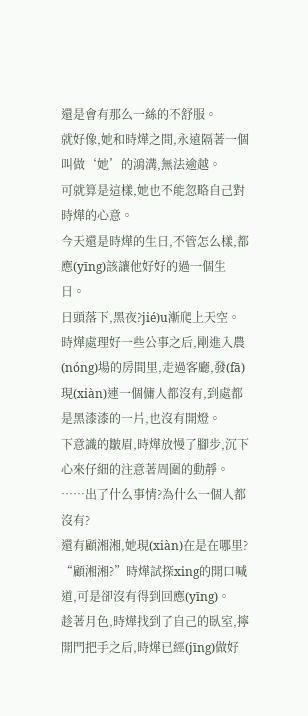還是會有那么一絲的不舒服。
就好像,她和時燁之間,永遠隔著一個叫做‘她’的鴻溝,無法逾越。
可就算是這樣,她也不能忽略自己對時燁的心意。
今天還是時燁的生日,不管怎么樣,都應(yīng)該讓他好好的過一個生日。
日頭落下,黑夜?jié)u漸爬上天空。
時燁處理好一些公事之后,剛進入農(nóng)場的房間里,走過客廳,發(fā)現(xiàn)連一個傭人都沒有,到處都是黑漆漆的一片,也沒有開燈。
下意識的皺眉,時燁放慢了腳步,沉下心來仔細的注意著周圍的動靜。
……出了什么事情?為什么一個人都沒有?
還有顧湘湘,她現(xiàn)在是在哪里?
“顧湘湘?”時燁試探xing的開口喊道,可是卻沒有得到回應(yīng)。
趁著月色,時燁找到了自己的臥室,擰開門把手之后,時燁已經(jīng)做好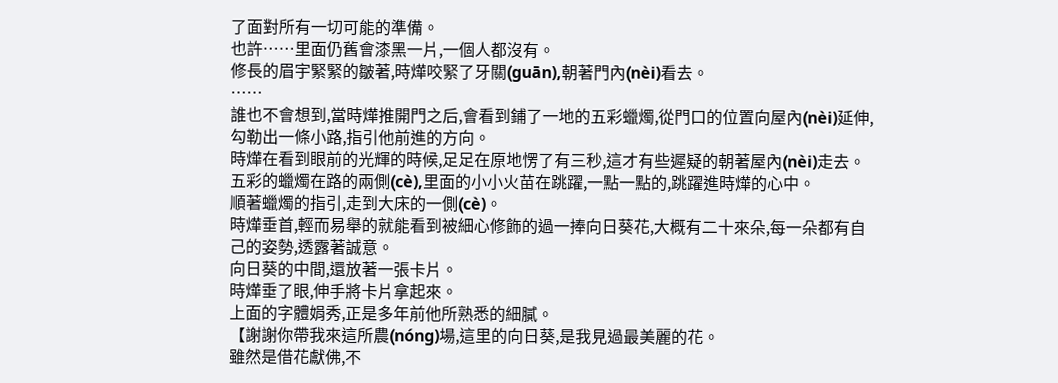了面對所有一切可能的準備。
也許……里面仍舊會漆黑一片,一個人都沒有。
修長的眉宇緊緊的皺著,時燁咬緊了牙關(guān),朝著門內(nèi)看去。
……
誰也不會想到,當時燁推開門之后,會看到鋪了一地的五彩蠟燭,從門口的位置向屋內(nèi)延伸,勾勒出一條小路,指引他前進的方向。
時燁在看到眼前的光輝的時候,足足在原地愣了有三秒,這才有些遲疑的朝著屋內(nèi)走去。
五彩的蠟燭在路的兩側(cè),里面的小小火苗在跳躍,一點一點的,跳躍進時燁的心中。
順著蠟燭的指引,走到大床的一側(cè)。
時燁垂首,輕而易舉的就能看到被細心修飾的過一捧向日葵花,大概有二十來朵,每一朵都有自己的姿勢,透露著誠意。
向日葵的中間,還放著一張卡片。
時燁垂了眼,伸手將卡片拿起來。
上面的字體娟秀,正是多年前他所熟悉的細膩。
【謝謝你帶我來這所農(nóng)場,這里的向日葵,是我見過最美麗的花。
雖然是借花獻佛,不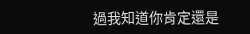過我知道你肯定還是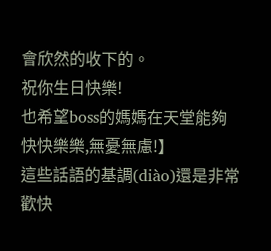會欣然的收下的。
祝你生日快樂!
也希望boss的媽媽在天堂能夠快快樂樂,無憂無慮!】
這些話語的基調(diào)還是非常歡快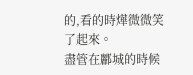的,看的時燁微微笑了起來。
盡管在酈城的時候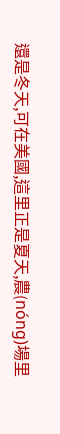還是冬天,可在美國,這里正是夏天,農(nóng)場里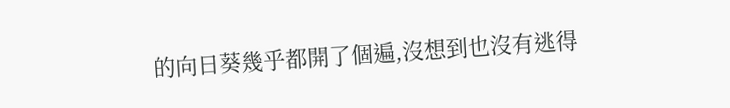的向日葵幾乎都開了個遍,沒想到也沒有逃得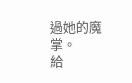過她的魔掌。
給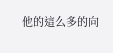他的這么多的向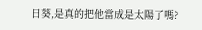日葵,是真的把他當成是太陽了嗎?